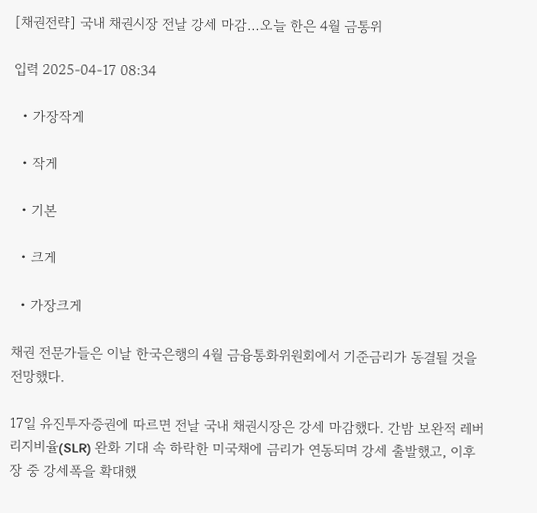[채권전략] 국내 채권시장 전날 강세 마감…오늘 한은 4월 금통위

입력 2025-04-17 08:34

  • 가장작게

  • 작게

  • 기본

  • 크게

  • 가장크게

채권 전문가들은 이날 한국은행의 4월 금융통화위원회에서 기준금리가 동결될 것을 전망했다.

17일 유진투자증권에 따르면 전날 국내 채권시장은 강세 마감했다. 간밤 보완적 레버리지비율(SLR) 완화 기대 속 하락한 미국채에 금리가 연동되며 강세 출발했고, 이후 장 중 강세폭을 확대했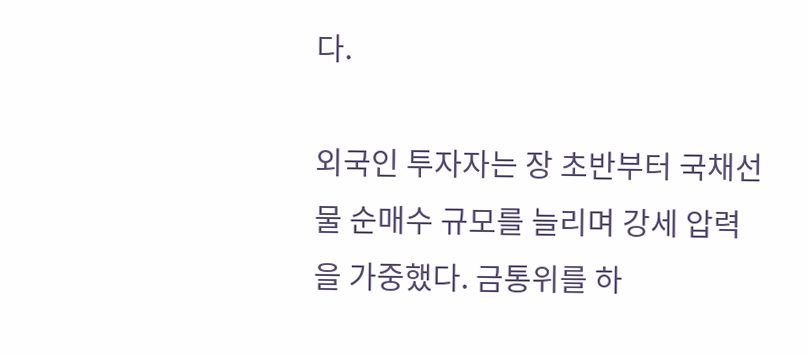다.

외국인 투자자는 장 초반부터 국채선물 순매수 규모를 늘리며 강세 압력을 가중했다. 금통위를 하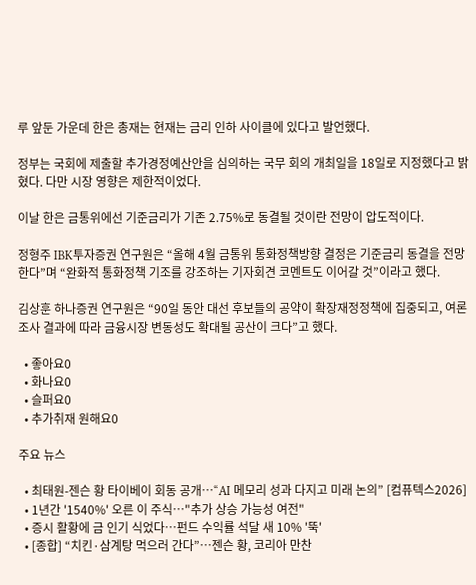루 앞둔 가운데 한은 총재는 현재는 금리 인하 사이클에 있다고 발언했다.

정부는 국회에 제출할 추가경정예산안을 심의하는 국무 회의 개최일을 18일로 지정했다고 밝혔다. 다만 시장 영향은 제한적이었다.

이날 한은 금통위에선 기준금리가 기존 2.75%로 동결될 것이란 전망이 압도적이다.

정형주 IBK투자증권 연구원은 “올해 4월 금통위 통화정책방향 결정은 기준금리 동결을 전망한다”며 “완화적 통화정책 기조를 강조하는 기자회견 코멘트도 이어갈 것”이라고 했다.

김상훈 하나증권 연구원은 “90일 동안 대선 후보들의 공약이 확장재정정책에 집중되고, 여론조사 결과에 따라 금융시장 변동성도 확대될 공산이 크다”고 했다.

  • 좋아요0
  • 화나요0
  • 슬퍼요0
  • 추가취재 원해요0

주요 뉴스

  • 최태원-젠슨 황 타이베이 회동 공개…“AI 메모리 성과 다지고 미래 논의” [컴퓨텍스2026]
  • 1년간 '1540%' 오른 이 주식…"추가 상승 가능성 여전"
  • 증시 활황에 금 인기 식었다…펀드 수익률 석달 새 10% '뚝'
  • [종합] “치킨·삼계탕 먹으러 간다”…젠슨 황, 코리아 만찬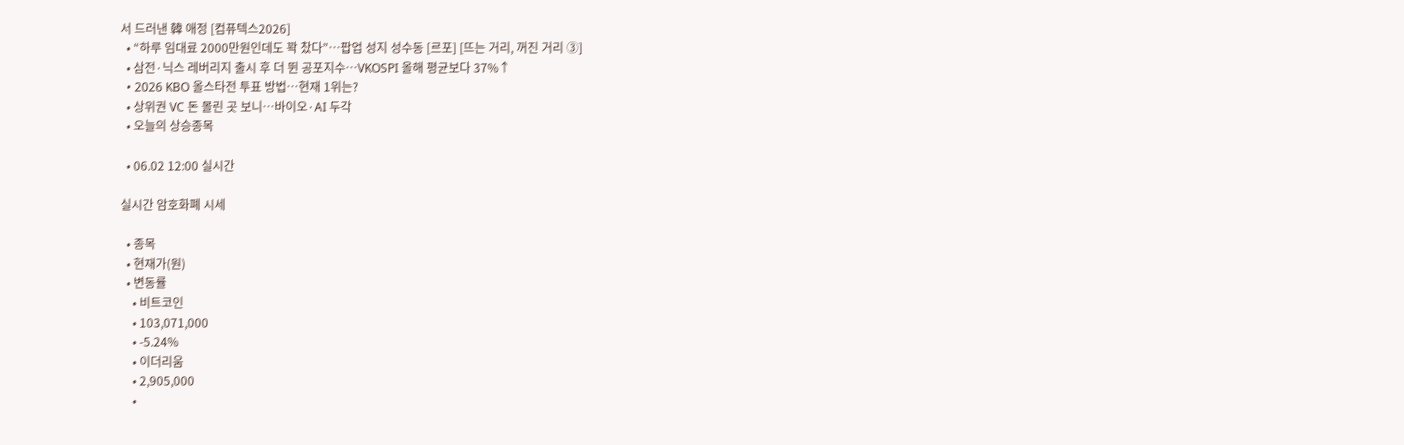서 드러낸 韓 애정 [컴퓨텍스2026]
  • “하루 임대료 2000만원인데도 꽉 찼다”⋯팝업 성지 성수동 [르포] [뜨는 거리, 꺼진 거리 ③]
  • 삼전·닉스 레버리지 출시 후 더 뛴 공포지수…VKOSPI 올해 평균보다 37%↑
  • 2026 KBO 올스타전 투표 방법…현재 1위는?
  • 상위권 VC 돈 몰린 곳 보니…바이오·AI 두각
  • 오늘의 상승종목

  • 06.02 12:00 실시간

실시간 암호화폐 시세

  • 종목
  • 현재가(원)
  • 변동률
    • 비트코인
    • 103,071,000
    • -5.24%
    • 이더리움
    • 2,905,000
    •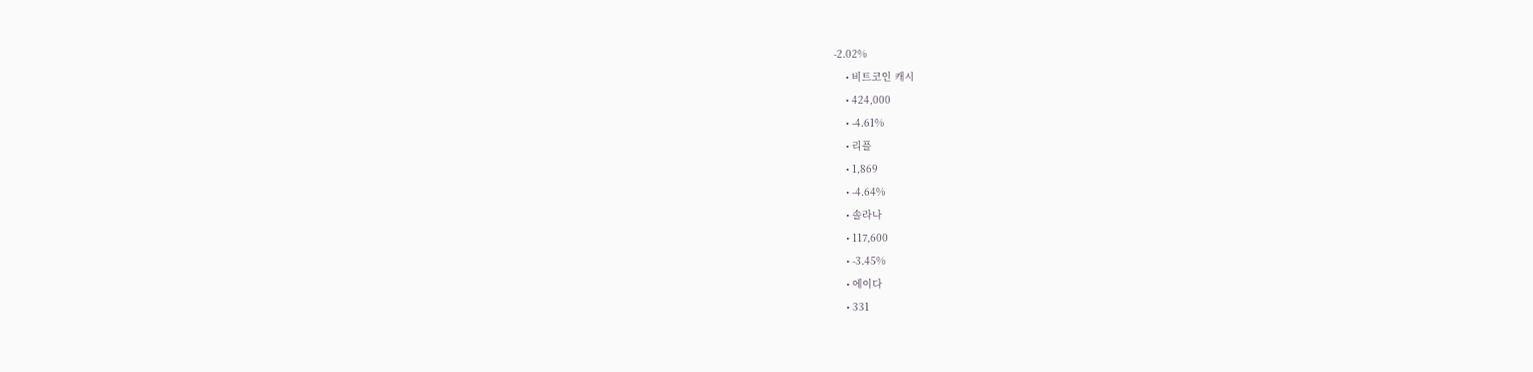-2.02%
    • 비트코인 캐시
    • 424,000
    • -4.61%
    • 리플
    • 1,869
    • -4.64%
    • 솔라나
    • 117,600
    • -3.45%
    • 에이다
    • 331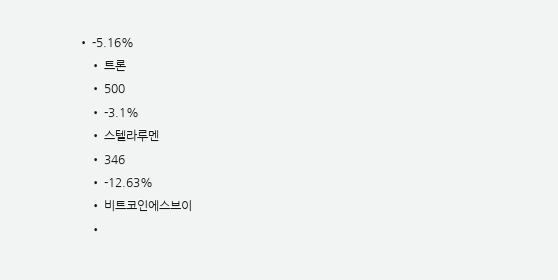• -5.16%
    • 트론
    • 500
    • -3.1%
    • 스텔라루멘
    • 346
    • -12.63%
    • 비트코인에스브이
    •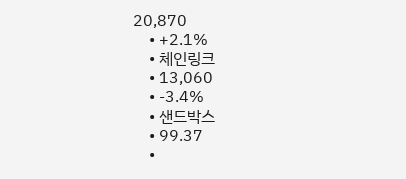20,870
    • +2.1%
    • 체인링크
    • 13,060
    • -3.4%
    • 샌드박스
    • 99.37
    •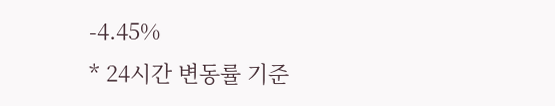-4.45%
* 24시간 변동률 기준